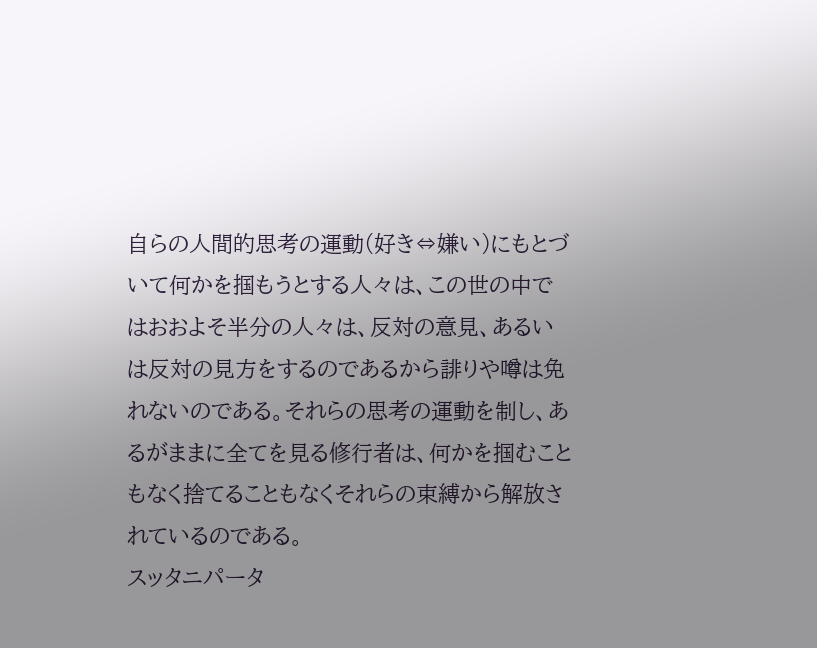自らの人間的思考の運動(好き⇔嫌い)にもとづいて何かを掴もうとする人々は、この世の中ではおおよそ半分の人々は、反対の意見、あるいは反対の見方をするのであるから誹りや噂は免れないのである。それらの思考の運動を制し、あるがままに全てを見る修行者は、何かを掴むこともなく捨てることもなくそれらの束縛から解放されているのである。
スッタニパータ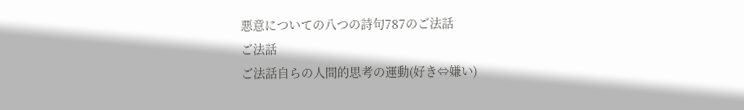悪意についての八つの詩句787のご法話
ご法話
ご法話自らの人間的思考の運動(好き⇔嫌い)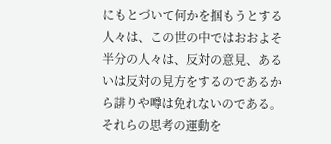にもとづいて何かを掴もうとする人々は、この世の中ではおおよそ半分の人々は、反対の意見、あるいは反対の見方をするのであるから誹りや噂は免れないのである。それらの思考の運動を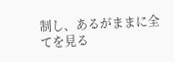制し、あるがままに全てを見る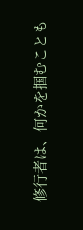修行者は、何かを掴むことも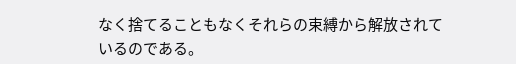なく捨てることもなくそれらの束縛から解放されているのである。